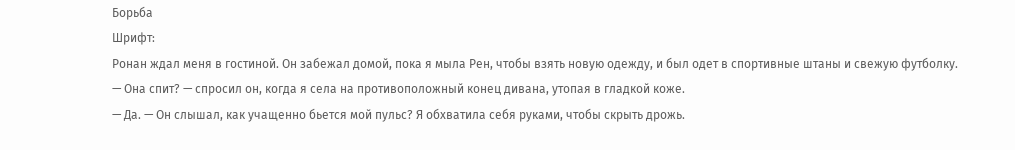Борьба
Шрифт:
Ронан ждал меня в гостиной. Он забежал домой, пока я мыла Рен, чтобы взять новую одежду, и был одет в спортивные штаны и свежую футболку.
— Она спит? — спросил он, когда я села на противоположный конец дивана, утопая в гладкой коже.
— Да. — Он слышал, как учащенно бьется мой пульс? Я обхватила себя руками, чтобы скрыть дрожь.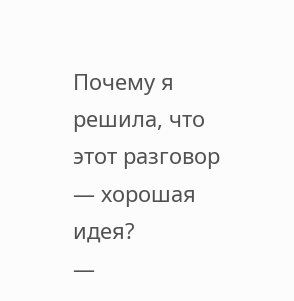Почему я решила, что этот разговор — хорошая идея?
—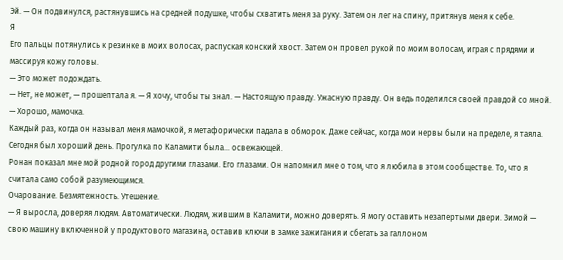Эй. — Он подвинулся, растянувшись на средней подушке, чтобы схватить меня за руку. Затем он лег на спину, притянув меня к себе.
Я
Его пальцы потянулись к резинке в моих волосах, распуская конский хвост. Затем он провел рукой по моим волосам, играя с прядями и массируя кожу головы.
— Это может подождать.
— Нет, не может, — прошептала я. — Я хочу, чтобы ты знал. — Настоящую правду. Ужасную правду. Он ведь поделился своей правдой со мной.
— Хорошо, мамочка.
Каждый раз, когда он называл меня мамочкой, я метафорически падала в обморок. Даже сейчас, когда мои нервы были на пределе, я таяла.
Сегодня был хороший день. Прогулка по Каламити была… освежающей.
Ронан показал мне мой родной город другими глазами. Его глазами. Он напомнил мне о том, что я любила в этом сообществе. То, что я считала само собой разумеющимся.
Очарование. Безмятежность. Утешение.
— Я выросла, доверяя людям. Автоматически. Людям, жившим в Каламити, можно доверять. Я могу оставить незапертыми двери. Зимой — свою машину включенной у продуктового магазина, оставив ключи в замке зажигания и сбегать за галлоном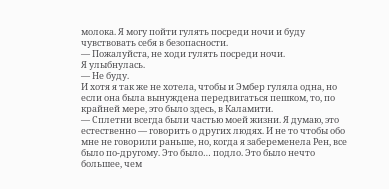молока. Я могу пойти гулять посреди ночи и буду чувствовать себя в безопасности.
— Пожалуйста, не ходи гулять посреди ночи.
Я улыбнулась.
— Не буду.
И хотя я так же не хотела, чтобы и Эмбер гуляла одна, но если она была вынуждена передвигаться пешком, то, по крайней мере, это было здесь, в Каламити.
— Сплетни всегда были частью моей жизни. Я думаю, это естественно — говорить о других людях. И не то чтобы обо мне не говорили раньше, но, когда я забеременела Рен, все было по-другому. Это было… подло. Это было нечто большее, чем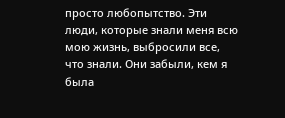просто любопытство. Эти люди, которые знали меня всю мою жизнь, выбросили все, что знали. Они забыли, кем я была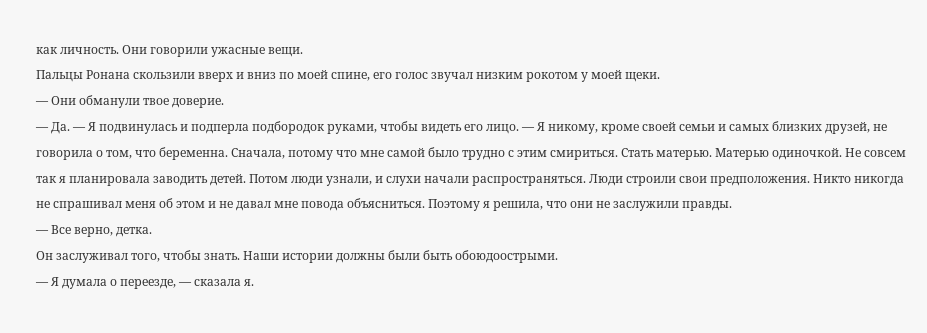как личность. Они говорили ужасные вещи.
Пальцы Ронана скользили вверх и вниз по моей спине, его голос звучал низким рокотом у моей щеки.
— Они обманули твое доверие.
— Да. — Я подвинулась и подперла подбородок руками, чтобы видеть его лицо. — Я никому, кроме своей семьи и самых близких друзей, не говорила о том, что беременна. Сначала, потому что мне самой было трудно с этим смириться. Стать матерью. Матерью одиночкой. Не совсем так я планировала заводить детей. Потом люди узнали, и слухи начали распространяться. Люди строили свои предположения. Никто никогда не спрашивал меня об этом и не давал мне повода объясниться. Поэтому я решила, что они не заслужили правды.
— Все верно, детка.
Он заслуживал того, чтобы знать. Наши истории должны были быть обоюдоострыми.
— Я думала о переезде, — сказала я.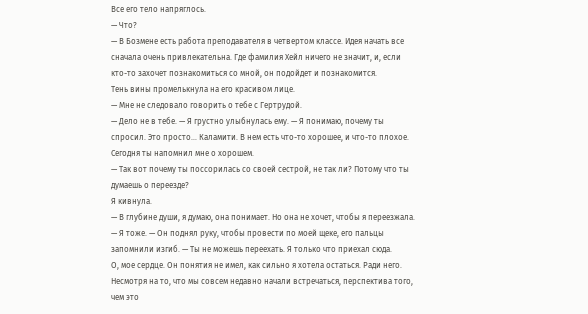Все его тело напряглось.
— Что?
— В Бозмене есть работа преподавателя в четвертом классе. Идея начать все сначала очень привлекательна. Где фамилия Хейл ничего не значит, и, если кто-то захочет познакомиться со мной, он подойдет и познакомится.
Тень вины промелькнула на его красивом лице.
— Мне не следовало говорить о тебе с Гертрудой.
— Дело не в тебе. — Я грустно улыбнулась ему. — Я понимаю, почему ты спросил. Это просто… Каламити. В нем есть что-то хорошее, и что-то плохое. Сегодня ты напомнил мне о хорошем.
— Так вот почему ты поссорилась со своей сестрой, не так ли? Потому что ты думаешь о переезде?
Я кивнула.
— В глубине души, я думаю, она понимает. Но она не хочет, чтобы я переезжала.
— Я тоже. — Он поднял руку, чтобы провести по моей щеке, его пальцы запомнили изгиб. — Ты не можешь переехать. Я только что приехал сюда.
О, мое сердце. Он понятия не имел, как сильно я хотела остаться. Ради него. Несмотря на то, что мы совсем недавно начали встречаться, перспектива того, чем это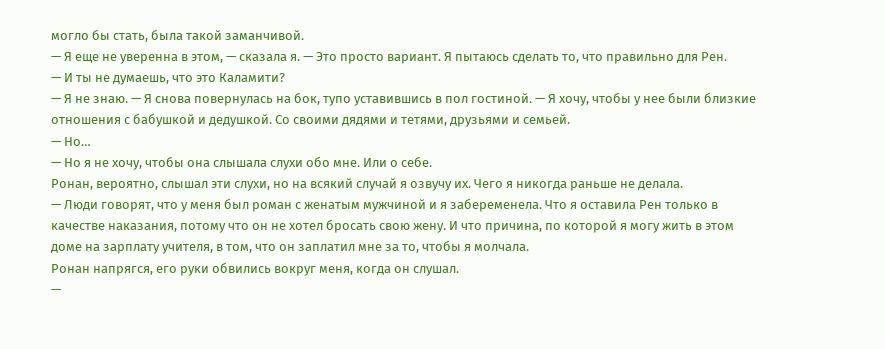могло бы стать, была такой заманчивой.
— Я еще не уверенна в этом, — сказала я. — Это просто вариант. Я пытаюсь сделать то, что правильно для Рен.
— И ты не думаешь, что это Каламити?
— Я не знаю. — Я снова повернулась на бок, тупо уставившись в пол гостиной. — Я хочу, чтобы у нее были близкие отношения с бабушкой и дедушкой. Со своими дядями и тетями, друзьями и семьей.
— Но…
— Но я не хочу, чтобы она слышала слухи обо мне. Или о себе.
Ронан, вероятно, слышал эти слухи, но на всякий случай я озвучу их. Чего я никогда раньше не делала.
— Люди говорят, что у меня был роман с женатым мужчиной и я забеременела. Что я оставила Рен только в качестве наказания, потому что он не хотел бросать свою жену. И что причина, по которой я могу жить в этом доме на зарплату учителя, в том, что он заплатил мне за то, чтобы я молчала.
Ронан напрягся, его руки обвились вокруг меня, когда он слушал.
—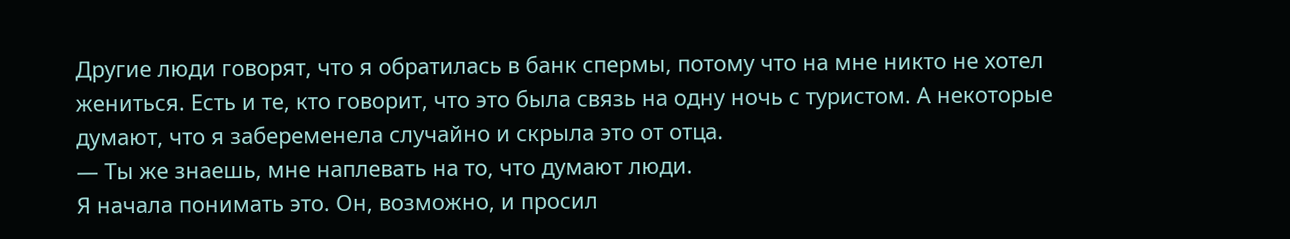Другие люди говорят, что я обратилась в банк спермы, потому что на мне никто не хотел жениться. Есть и те, кто говорит, что это была связь на одну ночь с туристом. А некоторые думают, что я забеременела случайно и скрыла это от отца.
— Ты же знаешь, мне наплевать на то, что думают люди.
Я начала понимать это. Он, возможно, и просил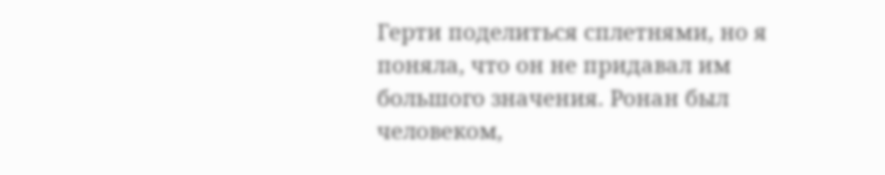Герти поделиться сплетнями, но я поняла, что он не придавал им большого значения. Ронан был человеком,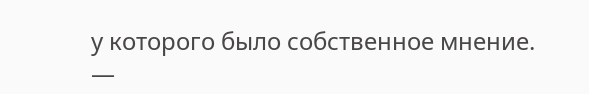у которого было собственное мнение.
—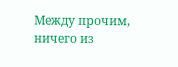Между прочим, ничего из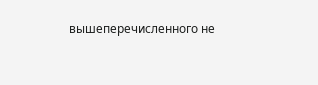вышеперечисленного не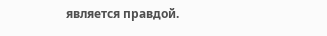является правдой.